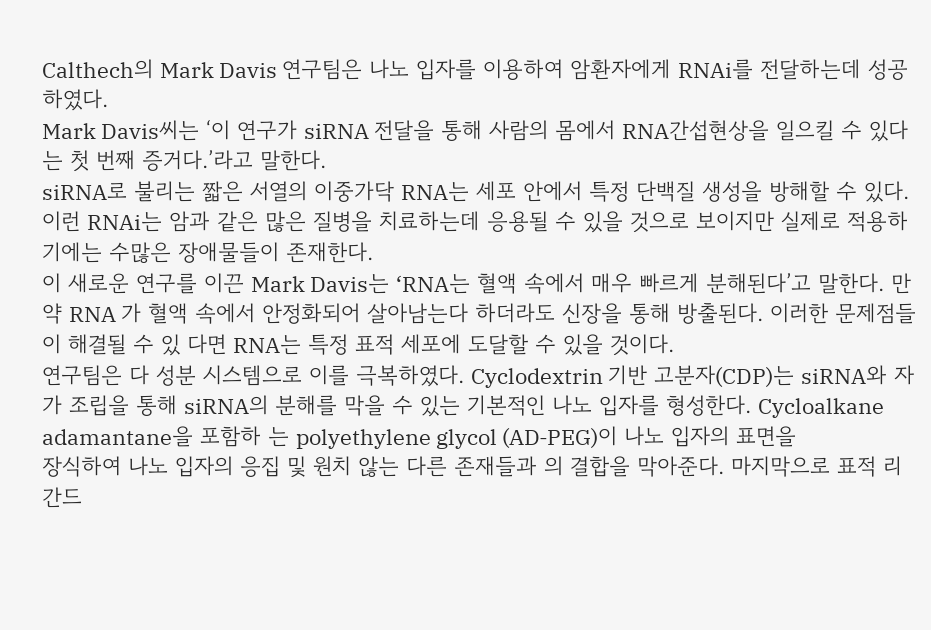Calthech의 Mark Davis 연구팀은 나노 입자를 이용하여 암환자에게 RNAi를 전달하는데 성공하였다.
Mark Davis씨는 ‘이 연구가 siRNA 전달을 통해 사람의 몸에서 RNA간섭현상을 일으킬 수 있다는 첫 번째 증거다.’라고 말한다.
siRNA로 불리는 짧은 서열의 이중가닥 RNA는 세포 안에서 특정 단백질 생성을 방해할 수 있다. 이런 RNAi는 암과 같은 많은 질병을 치료하는데 응용될 수 있을 것으로 보이지만 실제로 적용하기에는 수많은 장애물들이 존재한다.
이 새로운 연구를 이끈 Mark Davis는 ‘RNA는 혈액 속에서 매우 빠르게 분해된다’고 말한다. 만약 RNA 가 혈액 속에서 안정화되어 살아남는다 하더라도 신장을 통해 방출된다. 이러한 문제점들이 해결될 수 있 다면 RNA는 특정 표적 세포에 도달할 수 있을 것이다.
연구팀은 다 성분 시스템으로 이를 극복하였다. Cyclodextrin 기반 고분자(CDP)는 siRNA와 자가 조립을 통해 siRNA의 분해를 막을 수 있는 기본적인 나노 입자를 형성한다. Cycloalkane adamantane을 포함하 는 polyethylene glycol (AD‐PEG)이 나노 입자의 표면을
장식하여 나노 입자의 응집 및 원치 않는 다른 존재들과 의 결합을 막아준다. 마지막으로 표적 리간드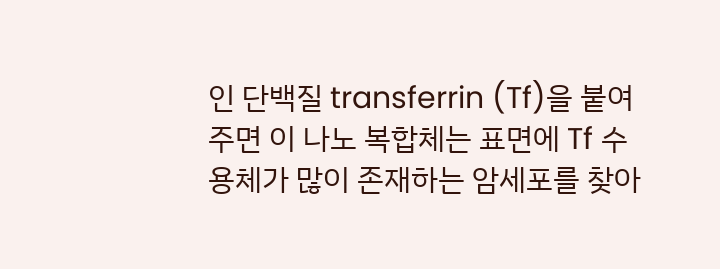인 단백질 transferrin (Tf)을 붙여주면 이 나노 복합체는 표면에 Tf 수용체가 많이 존재하는 암세포를 찾아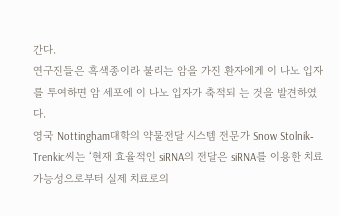간다.
연구진들은 흑색종이라 불리는 암을 가진 환자에게 이 나노 입자를 투여하면 암 세포에 이 나노 입자가 축적되 는 것을 발견하였다.
영국 Nottingham대학의 약물전달 시스템 전문가 Snow Stolnik‐Trenkic씨는 ‘현재 효율적인 siRNA의 전달은 siRNA를 이용한 치료 가능성으로부터 실제 치료로의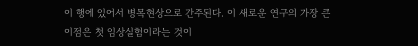이 행에 있어서 병목현상으로 간주된다. 이 새로운 연구의 가장 큰 이점은 첫 임상실험이라는 것이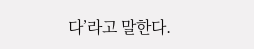다’라고 말한다.